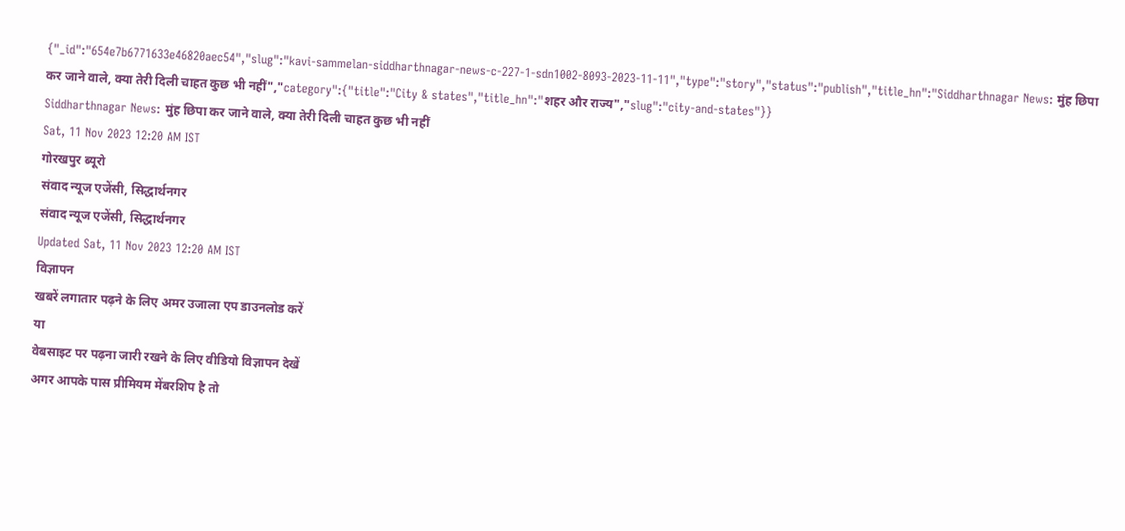{"_id":"654e7b6771633e46820aec54","slug":"kavi-sammelan-siddharthnagar-news-c-227-1-sdn1002-8093-2023-11-11","type":"story","status":"publish","title_hn":"Siddharthnagar News: मुंह छिपा कर जाने वाले, क्या तेरी दिली चाहत कुछ भी नहीं","category":{"title":"City & states","title_hn":"शहर और राज्य","slug":"city-and-states"}}
Siddharthnagar News: मुंह छिपा कर जाने वाले, क्या तेरी दिली चाहत कुछ भी नहीं
Sat, 11 Nov 2023 12:20 AM IST
गोरखपुर ब्यूरो
संवाद न्यूज एजेंसी, सिद्धार्थनगर
संवाद न्यूज एजेंसी, सिद्धार्थनगर
Updated Sat, 11 Nov 2023 12:20 AM IST
विज्ञापन
खबरें लगातार पढ़ने के लिए अमर उजाला एप डाउनलोड करें
या
वेबसाइट पर पढ़ना जारी रखने के लिए वीडियो विज्ञापन देखें
अगर आपके पास प्रीमियम मेंबरशिप है तो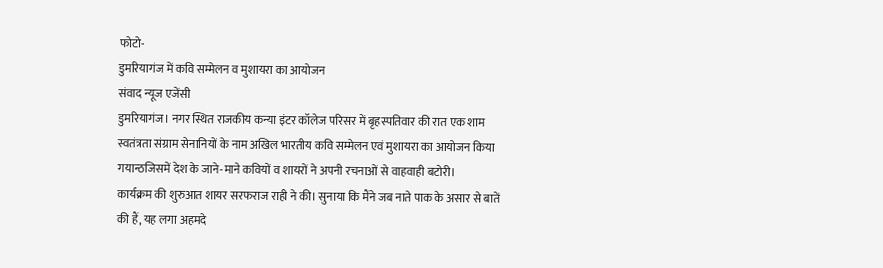फोटो-
डुमरियागंज में कवि सम्मेलन व मुशायरा का आयोजन
संवाद न्यूज एजेंसी
डुमरियागंज। नगर स्थित राजकीय कन्या इंटर कॉलेज परिसर में बृहस्पतिवार की रात एक शाम स्वतंत्रता संग्राम सेनानियों के नाम अखिल भारतीय कवि सम्मेलन एवं मुशायरा का आयोजन किया गयान्ठजिसमें देश के जाने-माने कवियों व शायरों ने अपनी रचनाओं से वाहवाही बटोरी।
कार्यक्रम की शुरुआत शायर सरफराज राही ने की। सुनाया कि मैंने जब नाते पाक के असार से बातें की हैं, यह लगा अहमदे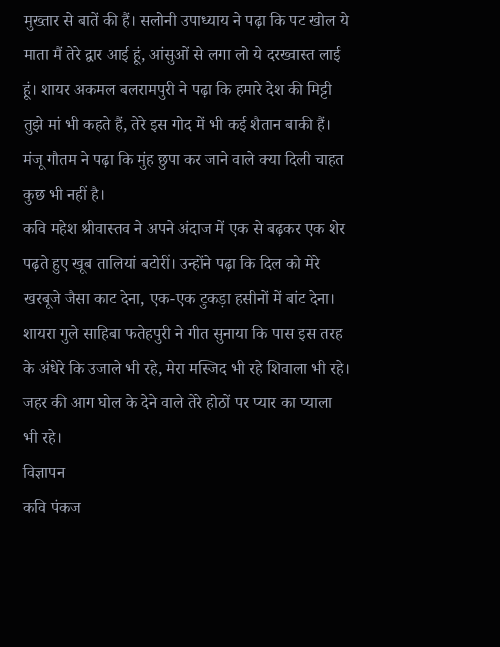मुख्तार से बातें की हैं। सलोनी उपाध्याय ने पढ़ा कि पट खोल ये माता मैं तेरे द्वार आई हूं, आंसुओं से लगा लो ये दरख्वास्त लाई हूं। शायर अकमल बलरामपुरी ने पढ़ा कि हमारे देश की मिट्टी तुझे मां भी कहते हैं, तेरे इस गोद में भी कई शैतान बाकी हैं। मंजू गौतम ने पढ़ा कि मुंह छुपा कर जाने वाले क्या दिली चाहत कुछ भी नहीं है।
कवि महेश श्रीवास्तव ने अपने अंदाज में एक से बढ़कर एक शेर पढ़ते हुए खूब तालियां बटोरीं। उन्होंने पढ़ा कि दिल को मेरे खरबूजे जैसा काट देना, एक-एक टुकड़ा हसीनों में बांट देना। शायरा गुले साहिबा फतेहपुरी ने गीत सुनाया कि पास इस तरह के अंधेरे कि उजाले भी रहे, मेरा मस्जिद भी रहे शिवाला भी रहे। जहर की आग घोल के देने वाले तेरे होठों पर प्यार का प्याला भी रहे।
विज्ञापन
कवि पंकज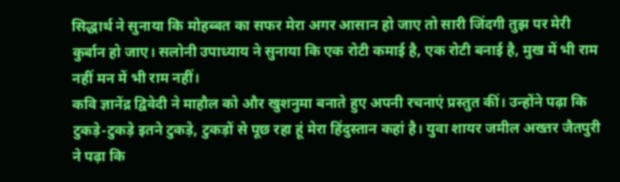सिद्धार्थ ने सुनाया कि मोहब्बत का सफर मेरा अगर आसान हो जाए तो सारी जिंदगी तुझ पर मेरी कुर्बान हो जाए। सलोनी उपाध्याय ने सुनाया कि एक रोटी कमाई है, एक रोटी बनाई है, मुख में भी राम नहीं मन में भी राम नहीं।
कवि ज्ञानेंद्र द्विवेदी ने माहौल को और खुशनुमा बनाते हुए अपनी रचनाएं प्रस्तुत कीं। उन्होंने पढ़ा कि टुकड़े-टुकड़े इतने टुकड़े, टुकड़ों से पूछ रहा हूं मेरा हिंदुस्तान कहां है। युवा शायर जमील अख्तर जैतपुरी ने पढ़ा कि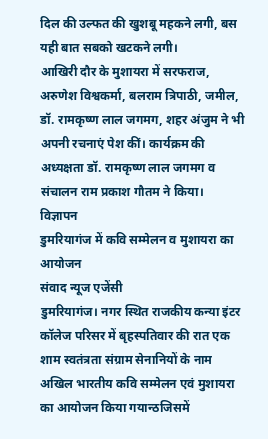दिल की उल्फत की खुशबू महकने लगी, बस यही बात सबको खटकने लगी।
आखिरी दौर के मुशायरा में सरफराज, अरुणेश विश्वकर्मा, बलराम त्रिपाठी, जमील, डॉ. रामकृष्ण लाल जगमग, शहर अंजुम ने भी अपनी रचनाएं पेश कीं। कार्यक्रम की अध्यक्षता डॉ. रामकृष्ण लाल जगमग व संचालन राम प्रकाश गौतम ने किया।
विज्ञापन
डुमरियागंज में कवि सम्मेलन व मुशायरा का आयोजन
संवाद न्यूज एजेंसी
डुमरियागंज। नगर स्थित राजकीय कन्या इंटर कॉलेज परिसर में बृहस्पतिवार की रात एक शाम स्वतंत्रता संग्राम सेनानियों के नाम अखिल भारतीय कवि सम्मेलन एवं मुशायरा का आयोजन किया गयान्ठजिसमें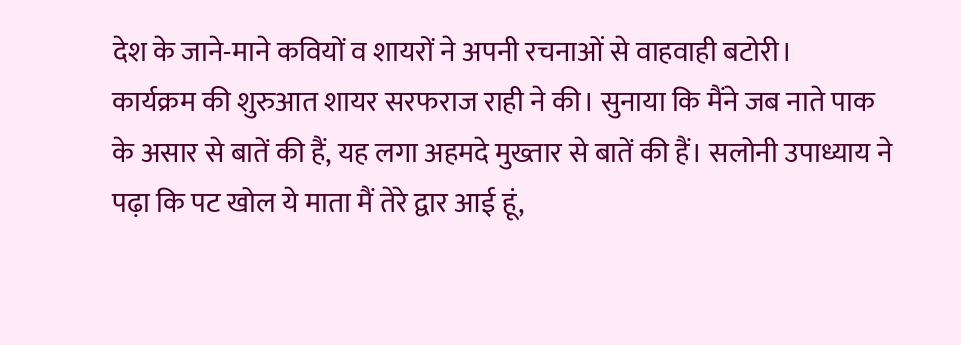देश के जाने-माने कवियों व शायरों ने अपनी रचनाओं से वाहवाही बटोरी।
कार्यक्रम की शुरुआत शायर सरफराज राही ने की। सुनाया कि मैंने जब नाते पाक के असार से बातें की हैं, यह लगा अहमदे मुख्तार से बातें की हैं। सलोनी उपाध्याय ने पढ़ा कि पट खोल ये माता मैं तेरे द्वार आई हूं,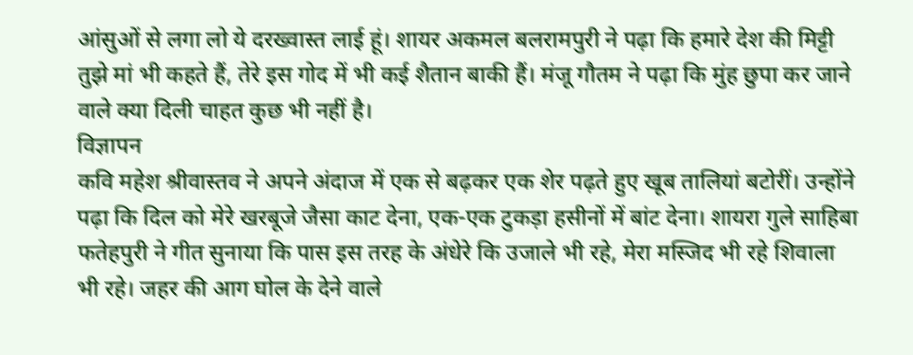आंसुओं से लगा लो ये दरख्वास्त लाई हूं। शायर अकमल बलरामपुरी ने पढ़ा कि हमारे देश की मिट्टी तुझे मां भी कहते हैं, तेरे इस गोद में भी कई शैतान बाकी हैं। मंजू गौतम ने पढ़ा कि मुंह छुपा कर जाने वाले क्या दिली चाहत कुछ भी नहीं है।
विज्ञापन
कवि महेश श्रीवास्तव ने अपने अंदाज में एक से बढ़कर एक शेर पढ़ते हुए खूब तालियां बटोरीं। उन्होंने पढ़ा कि दिल को मेरे खरबूजे जैसा काट देना, एक-एक टुकड़ा हसीनों में बांट देना। शायरा गुले साहिबा फतेहपुरी ने गीत सुनाया कि पास इस तरह के अंधेरे कि उजाले भी रहे, मेरा मस्जिद भी रहे शिवाला भी रहे। जहर की आग घोल के देने वाले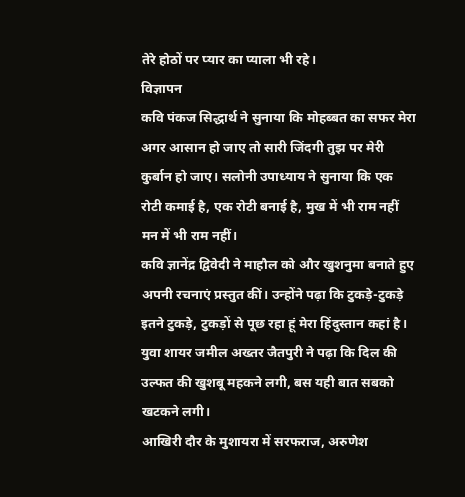तेरे होठों पर प्यार का प्याला भी रहे।
विज्ञापन
कवि पंकज सिद्धार्थ ने सुनाया कि मोहब्बत का सफर मेरा अगर आसान हो जाए तो सारी जिंदगी तुझ पर मेरी कुर्बान हो जाए। सलोनी उपाध्याय ने सुनाया कि एक रोटी कमाई है, एक रोटी बनाई है, मुख में भी राम नहीं मन में भी राम नहीं।
कवि ज्ञानेंद्र द्विवेदी ने माहौल को और खुशनुमा बनाते हुए अपनी रचनाएं प्रस्तुत कीं। उन्होंने पढ़ा कि टुकड़े-टुकड़े इतने टुकड़े, टुकड़ों से पूछ रहा हूं मेरा हिंदुस्तान कहां है। युवा शायर जमील अख्तर जैतपुरी ने पढ़ा कि दिल की उल्फत की खुशबू महकने लगी, बस यही बात सबको खटकने लगी।
आखिरी दौर के मुशायरा में सरफराज, अरुणेश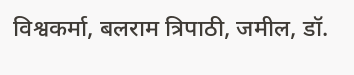विश्वकर्मा, बलराम त्रिपाठी, जमील, डॉ.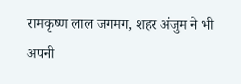रामकृष्ण लाल जगमग, शहर अंजुम ने भी अपनी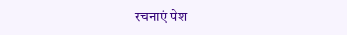रचनाएं पेश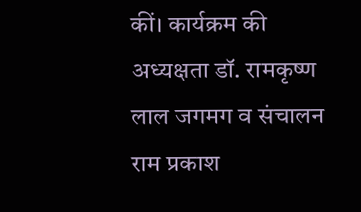कीं। कार्यक्रम की अध्यक्षता डॉ. रामकृष्ण लाल जगमग व संचालन राम प्रकाश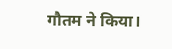गौतम ने किया।